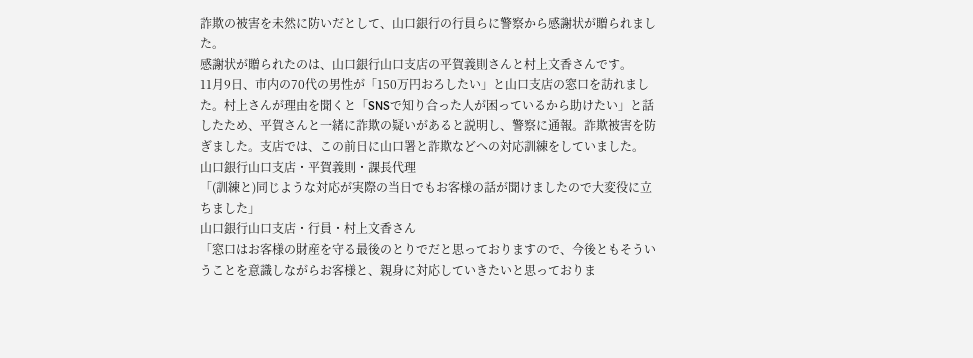詐欺の被害を未然に防いだとして、山口銀行の行員らに警察から感謝状が贈られました。
感謝状が贈られたのは、山口銀行山口支店の平賀義則さんと村上文香さんです。
11月9日、市内の70代の男性が「150万円おろしたい」と山口支店の窓口を訪れました。村上さんが理由を聞くと「SNSで知り合った人が困っているから助けたい」と話したため、平賀さんと一緒に詐欺の疑いがあると説明し、警察に通報。詐欺被害を防ぎました。支店では、この前日に山口署と詐欺などへの対応訓練をしていました。
山口銀行山口支店・平賀義則・課長代理
「(訓練と)同じような対応が実際の当日でもお客様の話が聞けましたので大変役に立ちました」
山口銀行山口支店・行員・村上文香さん
「窓口はお客様の財産を守る最後のとりでだと思っておりますので、今後ともそういうことを意識しながらお客様と、親身に対応していきたいと思っておりま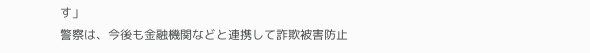す」
警察は、今後も金融機関などと連携して詐欺被害防止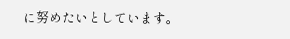に努めたいとしています。